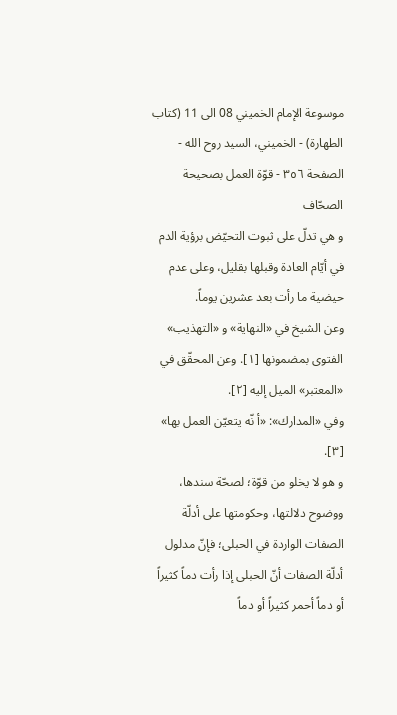موسوعة الإمام الخميني 08 الى 11 (كتاب الطهارة) - الخميني، السيد روح الله - الصفحة ٣٥٦ - قوّة العمل بصحيحة الصحّاف
و هي تدلّ على ثبوت التحيّض برؤية الدم في أيّام العادة وقبلها بقليل، وعلى عدم حيضية ما رأت بعد عشرين يوماً.
وعن الشيخ في «النهاية» و «التهذيب» الفتوى بمضمونها [١]. وعن المحقّق في «المعتبر» الميل إليه [٢].
وفي «المدارك»: «أ نّه يتعيّن العمل بها» [٣].
و هو لا يخلو من قوّة؛ لصحّة سندها، ووضوح دلالتها، وحكومتها على أدلّة الصفات الواردة في الحبلى؛ فإنّ مدلول أدلّة الصفات أنّ الحبلى إذا رأت دماً كثيراً أو دماً أحمر كثيراً أو دماً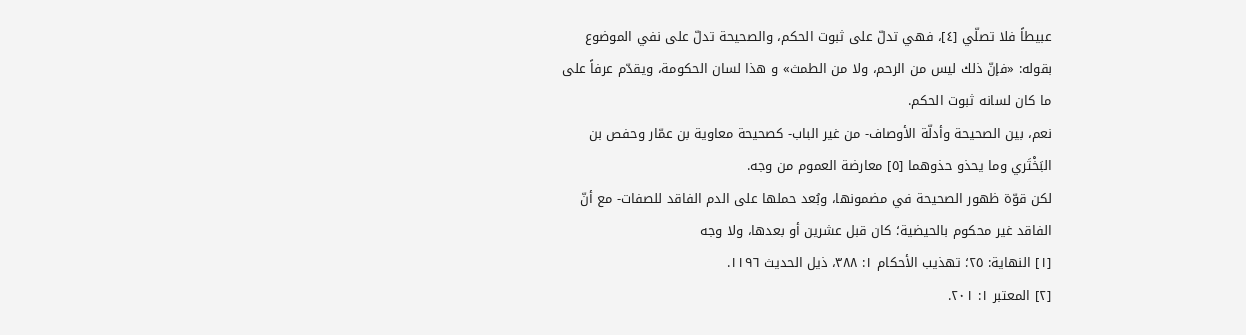عبيطاً فلا تصلّي [٤]، فهي تدلّ على ثبوت الحكم، والصحيحة تدلّ على نفي الموضوع بقوله: «فإنّ ذلك ليس من الرحم، ولا من الطمث» و هذا لسان الحكومة، ويقدّم عرفاً على ما كان لسانه ثبوت الحكم.
نعم، بين الصحيحة وأدلّة الأوصاف- من غير الباب- كصحيحة معاوية بن عمّار وحفص بن البَخْتَري وما يحذو حذوهما [٥] معارضة العموم من وجه.
لكن قوّة ظهور الصحيحة في مضمونها، وبُعد حملها على الدم الفاقد للصفات- مع أنّ الفاقد غير محكوم بالحيضية؛ كان قبل عشرين أو بعدها، ولا وجه
[١] النهاية: ٢٥؛ تهذيب الأحكام ١: ٣٨٨، ذيل الحديث ١١٩٦.
[٢] المعتبر ١: ٢٠١.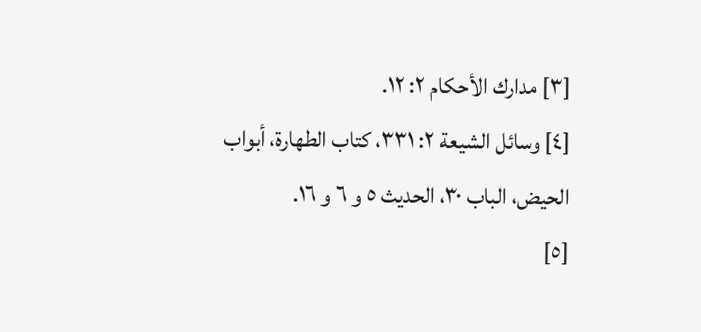[٣] مدارك الأحكام ٢: ١٢.
[٤] وسائل الشيعة ٢: ٣٣١، كتاب الطهارة، أبواب الحيض، الباب ٣٠، الحديث ٥ و ٦ و ١٦.
[٥]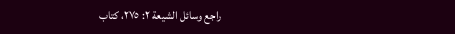راجع وسائل الشيعة ٢: ٢٧٥، كتاب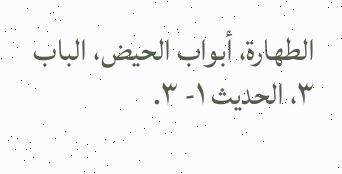الطهارة، أبواب الحيض، الباب ٣، الحديث ١- ٣.